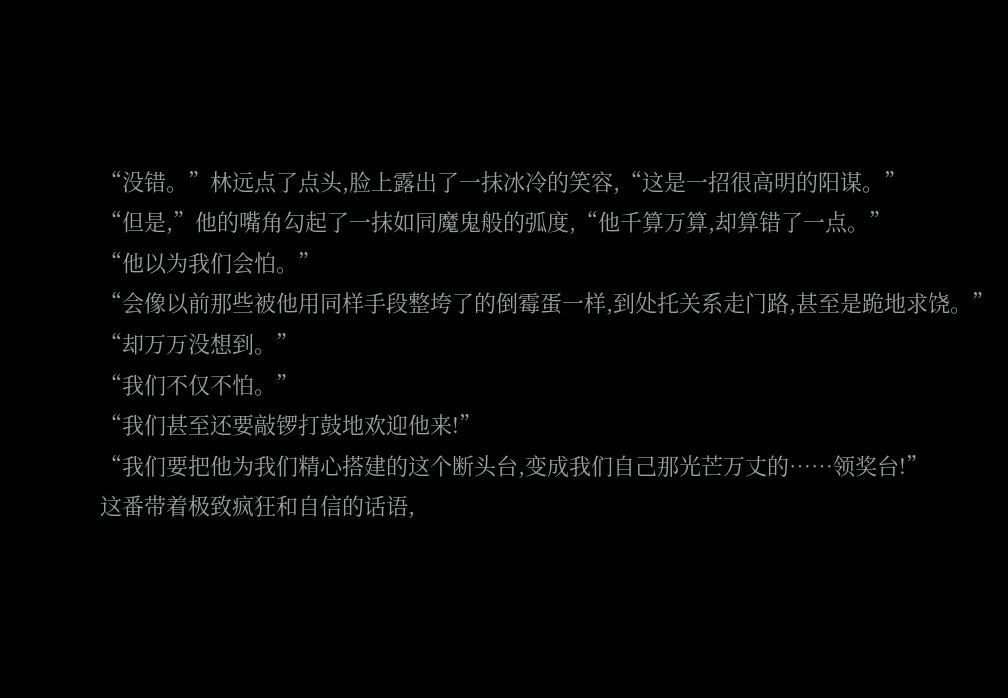“没错。”林远点了点头,脸上露出了一抹冰冷的笑容,“这是一招很高明的阳谋。”
“但是,”他的嘴角勾起了一抹如同魔鬼般的弧度,“他千算万算,却算错了一点。”
“他以为我们会怕。”
“会像以前那些被他用同样手段整垮了的倒霉蛋一样,到处托关系走门路,甚至是跪地求饶。”
“却万万没想到。”
“我们不仅不怕。”
“我们甚至还要敲锣打鼓地欢迎他来!”
“我们要把他为我们精心搭建的这个断头台,变成我们自己那光芒万丈的……领奖台!”
这番带着极致疯狂和自信的话语,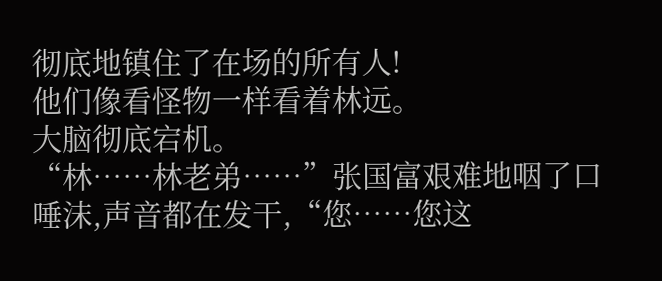彻底地镇住了在场的所有人!
他们像看怪物一样看着林远。
大脑彻底宕机。
“林……林老弟……”张国富艰难地咽了口唾沫,声音都在发干,“您……您这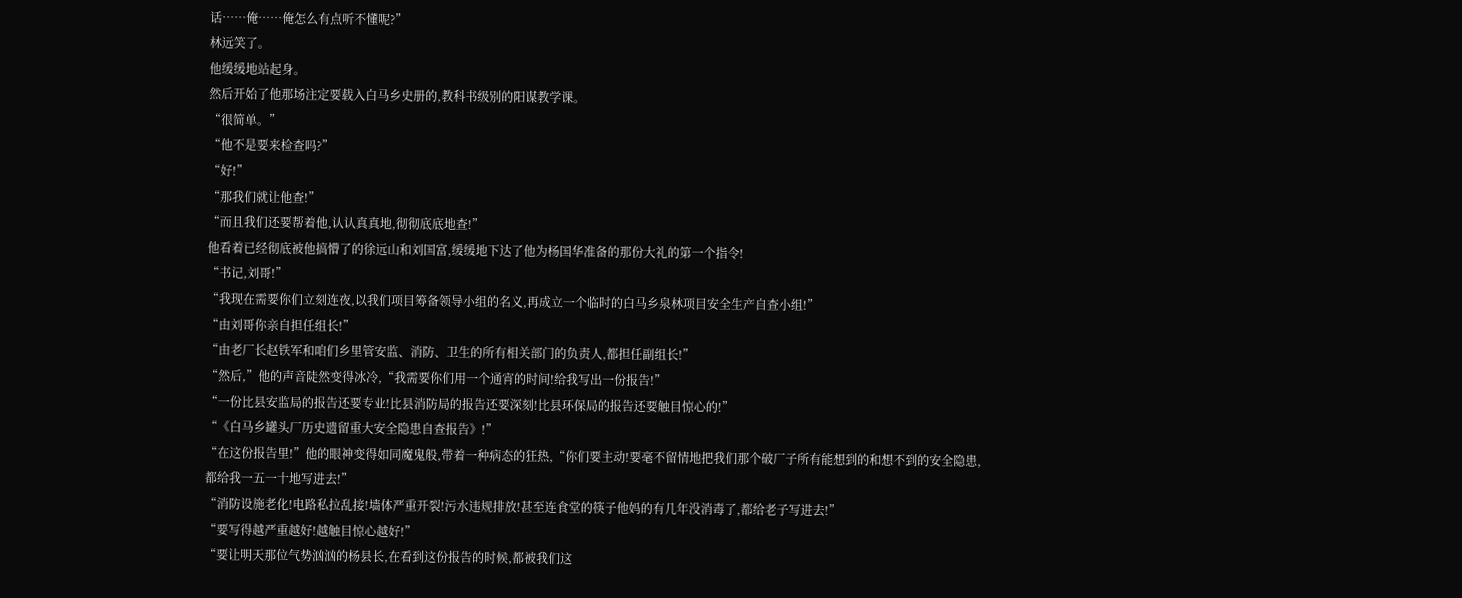话……俺……俺怎么有点听不懂呢?”
林远笑了。
他缓缓地站起身。
然后开始了他那场注定要载入白马乡史册的,教科书级别的阳谋教学课。
“很简单。”
“他不是要来检查吗?”
“好!”
“那我们就让他查!”
“而且我们还要帮着他,认认真真地,彻彻底底地查!”
他看着已经彻底被他搞懵了的徐远山和刘国富,缓缓地下达了他为杨国华准备的那份大礼的第一个指令!
“书记,刘哥!”
“我现在需要你们立刻连夜,以我们项目筹备领导小组的名义,再成立一个临时的白马乡泉林项目安全生产自查小组!”
“由刘哥你亲自担任组长!”
“由老厂长赵铁军和咱们乡里管安监、消防、卫生的所有相关部门的负责人,都担任副组长!”
“然后,”他的声音陡然变得冰冷,“我需要你们用一个通宵的时间!给我写出一份报告!”
“一份比县安监局的报告还要专业!比县消防局的报告还要深刻!比县环保局的报告还要触目惊心的!”
“《白马乡罐头厂历史遗留重大安全隐患自查报告》!”
“在这份报告里!”他的眼神变得如同魔鬼般,带着一种病态的狂热,“你们要主动!要毫不留情地把我们那个破厂子所有能想到的和想不到的安全隐患,都给我一五一十地写进去!”
“消防设施老化!电路私拉乱接!墙体严重开裂!污水违规排放!甚至连食堂的筷子他妈的有几年没消毒了,都给老子写进去!”
“要写得越严重越好!越触目惊心越好!”
“要让明天那位气势汹汹的杨县长,在看到这份报告的时候,都被我们这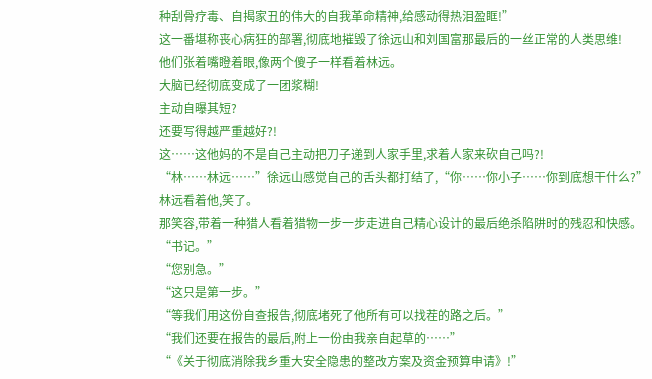种刮骨疗毒、自揭家丑的伟大的自我革命精神,给感动得热泪盈眶!”
这一番堪称丧心病狂的部署,彻底地摧毁了徐远山和刘国富那最后的一丝正常的人类思维!
他们张着嘴瞪着眼,像两个傻子一样看着林远。
大脑已经彻底变成了一团浆糊!
主动自曝其短?
还要写得越严重越好?!
这……这他妈的不是自己主动把刀子递到人家手里,求着人家来砍自己吗?!
“林……林远……”徐远山感觉自己的舌头都打结了,“你……你小子……你到底想干什么?”
林远看着他,笑了。
那笑容,带着一种猎人看着猎物一步一步走进自己精心设计的最后绝杀陷阱时的残忍和快感。
“书记。”
“您别急。”
“这只是第一步。”
“等我们用这份自查报告,彻底堵死了他所有可以找茬的路之后。”
“我们还要在报告的最后,附上一份由我亲自起草的……”
“《关于彻底消除我乡重大安全隐患的整改方案及资金预算申请》!”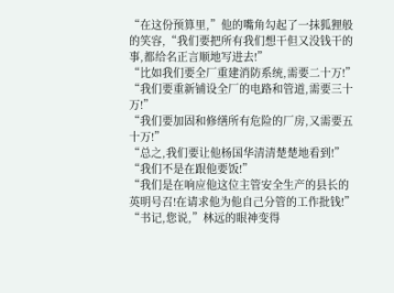“在这份预算里,”他的嘴角勾起了一抹狐狸般的笑容,“我们要把所有我们想干但又没钱干的事,都给名正言顺地写进去!”
“比如我们要全厂重建消防系统,需要二十万!”
“我们要重新铺设全厂的电路和管道,需要三十万!”
“我们要加固和修缮所有危险的厂房,又需要五十万!”
“总之,我们要让他杨国华清清楚楚地看到!”
“我们不是在跟他要饭!”
“我们是在响应他这位主管安全生产的县长的英明号召!在请求他为他自己分管的工作批钱!”
“书记,您说,”林远的眼神变得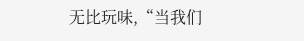无比玩味,“当我们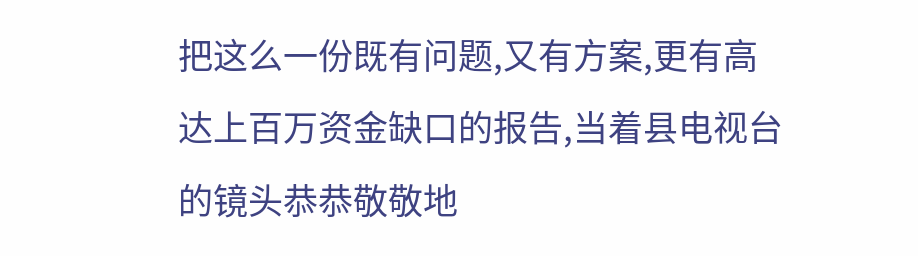把这么一份既有问题,又有方案,更有高达上百万资金缺口的报告,当着县电视台的镜头恭恭敬敬地